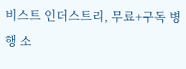비스트 인더스트리, 무료+구독 병행 소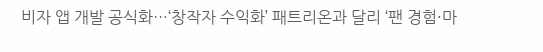비자 앱 개발 공식화…‘창작자 수익화’ 패트리온과 달리 ‘팬 경험·마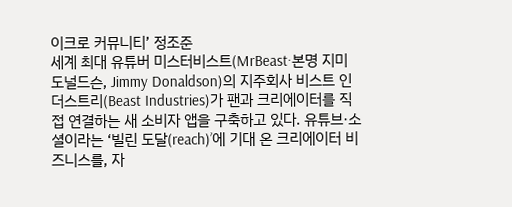이크로 커뮤니티’ 정조준
세계 최대 유튜버 미스터비스트(MrBeast·본명 지미 도널드슨, Jimmy Donaldson)의 지주회사 비스트 인더스트리(Beast Industries)가 팬과 크리에이터를 직접 연결하는 새 소비자 앱을 구축하고 있다. 유튜브·소셜이라는 ‘빌린 도달(reach)’에 기대 온 크리에이터 비즈니스를, 자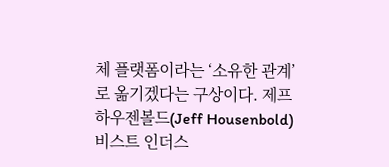체 플랫폼이라는 ‘소유한 관계’로 옮기겠다는 구상이다. 제프 하우젠볼드(Jeff Housenbold) 비스트 인더스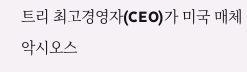트리 최고경영자(CEO)가 미국 매체 악시오스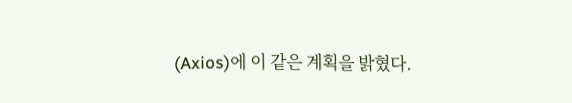(Axios)에 이 같은 계획을 밝혔다.